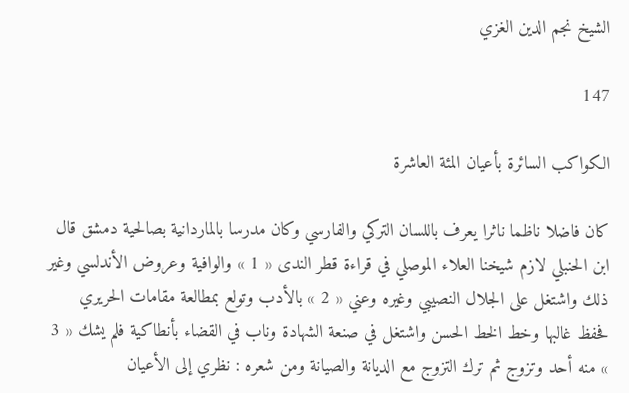الشيخ نجم الدين الغزي

147

الكواكب السائرة بأعيان المئة العاشرة

كان فاضلا ناظما ناثرا يعرف باللسان التركي والفارسي وكان مدرسا بالماردانية بصالحية دمشق قال ابن الحنبلي لازم شيخنا العلاء الموصلي في قراءة قطر الندى « 1 » والوافية وعروض الأندلسي وغير ذلك واشتغل على الجلال النصيبي وغيره وعني « 2 » بالأدب وتولع بمطالعة مقامات الحريري فحفظ غالبها وخط الخط الحسن واشتغل في صنعة الشهادة وناب في القضاء بأنطاكية فلم يشك « 3 » منه أحد وتزوج ثم ترك التزوج مع الديانة والصيانة ومن شعره : نظري إلى الأعيان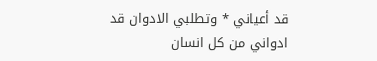قد أعياني * وتطلبي الادوان قد ادواني من كل انسان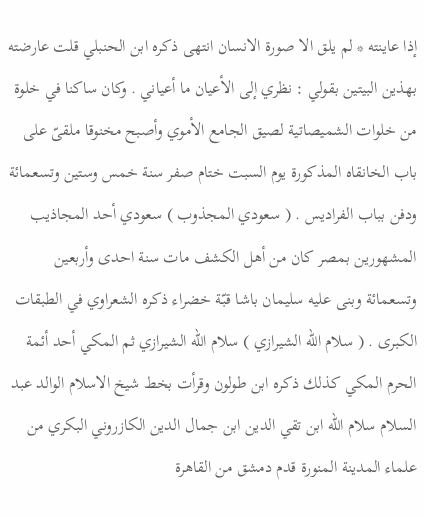إذا عاينته * لم يلق الا صورة الانسان انتهى ذكره ابن الحنبلي قلت عارضته بهذين البيتين بقولي : نظري إلى الأعيان ما أعياني . وكان ساكنا في خلوة من خلوات الشميصاتية لصيق الجامع الأموي وأصبح مخنوقا ملقىّ على باب الخانقاه المذكورة يوم السبت ختام صفر سنة خمس وستين وتسعمائة ودفن بباب الفراديس . ( سعودي المجذوب ) سعودي أحد المجاذيب المشهورين بمصر كان من أهل الكشف مات سنة احدى وأربعين وتسعمائة وبنى عليه سليمان باشا قبّة خضراء ذكره الشعراوي في الطبقات الكبرى . ( سلام اللّه الشيرازي ) سلام اللّه الشيرازي ثم المكي أحد أئمة الحرم المكي كذلك ذكره ابن طولون وقرأت بخط شيخ الاسلام الوالد عبد السلام سلام اللّه ابن تقي الدين ابن جمال الدين الكازروني البكري من علماء المدينة المنورة قدم دمشق من القاهرة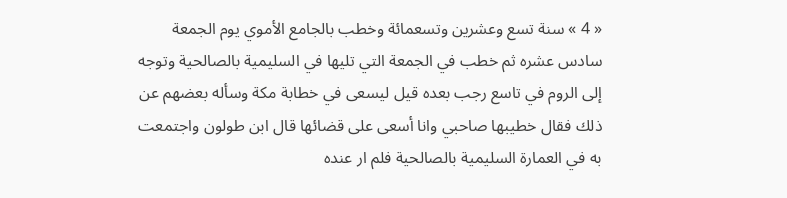« 4 » سنة تسع وعشرين وتسعمائة وخطب بالجامع الأموي يوم الجمعة سادس عشره ثم خطب في الجمعة التي تليها في السليمية بالصالحية وتوجه إلى الروم في تاسع رجب بعده قيل ليسعى في خطابة مكة وسأله بعضهم عن ذلك فقال خطيبها صاحبي وانا أسعى على قضائها قال ابن طولون واجتمعت به في العمارة السليمية بالصالحية فلم ار عنده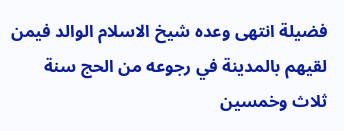فضيلة انتهى وعده شيخ الاسلام الوالد فيمن لقيهم بالمدينة في رجوعه من الحج سنة ثلاث وخمسين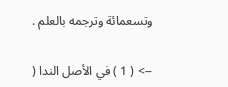وتسعمائة وترجمه بالعلم .

--> ( 1 ) في الأصل الندا (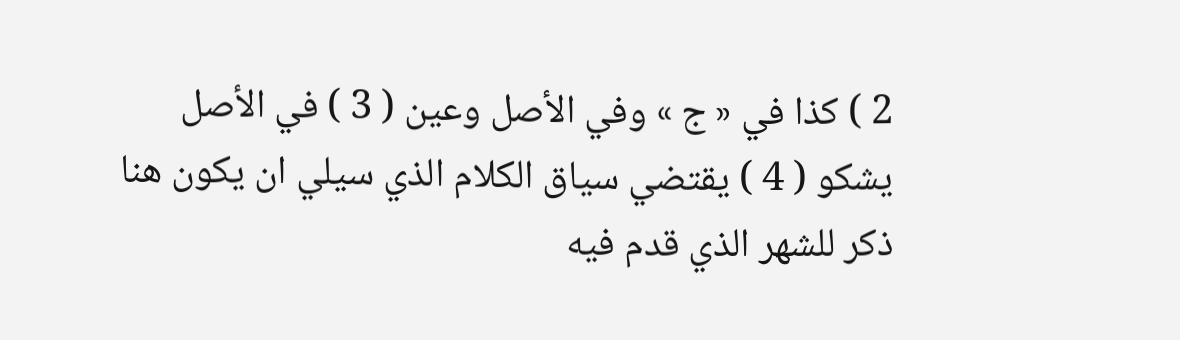2 ) كذا في « ج » وفي الأصل وعين ( 3 ) في الأصل يشكو ( 4 ) يقتضي سياق الكلام الذي سيلي ان يكون هنا ذكر للشهر الذي قدم فيه